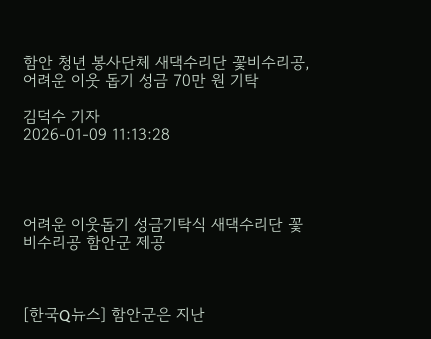함안 청년 봉사단체 새댁수리단 꽃비수리공, 어려운 이웃 돕기 성금 70만 원 기탁

김덕수 기자
2026-01-09 11:13:28




어려운 이웃돕기 성금기탁식 새댁수리단 꽃비수리공 함안군 제공



[한국Q뉴스] 함안군은 지난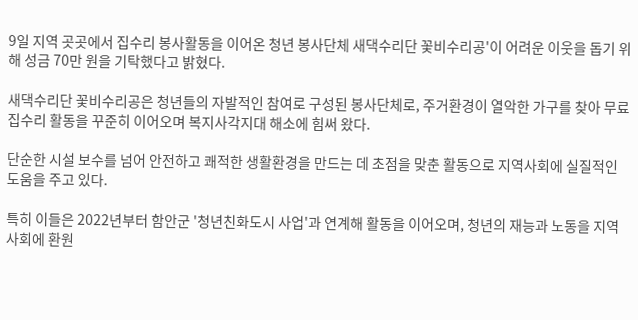9일 지역 곳곳에서 집수리 봉사활동을 이어온 청년 봉사단체 새댁수리단 꽃비수리공'이 어려운 이웃을 돕기 위해 성금 70만 원을 기탁했다고 밝혔다.

새댁수리단 꽃비수리공은 청년들의 자발적인 참여로 구성된 봉사단체로, 주거환경이 열악한 가구를 찾아 무료 집수리 활동을 꾸준히 이어오며 복지사각지대 해소에 힘써 왔다.

단순한 시설 보수를 넘어 안전하고 쾌적한 생활환경을 만드는 데 초점을 맞춘 활동으로 지역사회에 실질적인 도움을 주고 있다.

특히 이들은 2022년부터 함안군 '청년친화도시 사업'과 연계해 활동을 이어오며, 청년의 재능과 노동을 지역사회에 환원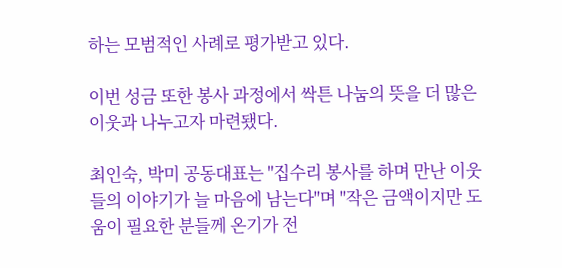하는 모범적인 사례로 평가받고 있다.

이번 성금 또한 봉사 과정에서 싹튼 나눔의 뜻을 더 많은 이웃과 나누고자 마련됐다.

최인숙, 박미 공동대표는 "집수리 봉사를 하며 만난 이웃들의 이야기가 늘 마음에 남는다"며 "작은 금액이지만 도움이 필요한 분들께 온기가 전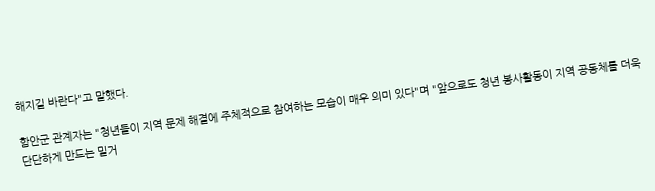해지길 바란다"고 말했다.

함안군 관계자는 "청년들이 지역 문제 해결에 주체적으로 참여하는 모습이 매우 의미 있다"며 "앞으로도 청년 봉사활동이 지역 공동체를 더욱 단단하게 만드는 밑거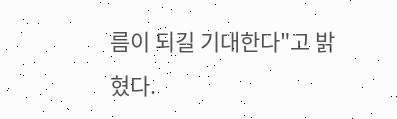름이 되길 기대한다"고 밝혔다.